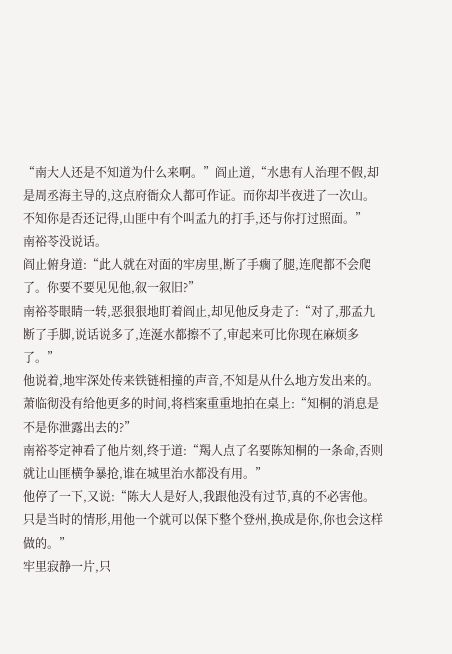“南大人还是不知道为什么来啊。”阎止道,“水患有人治理不假,却是周丞海主导的,这点府衙众人都可作证。而你却半夜进了一次山。不知你是否还记得,山匪中有个叫孟九的打手,还与你打过照面。”
南裕苓没说话。
阎止俯身道:“此人就在对面的牢房里,断了手瘸了腿,连爬都不会爬了。你要不要见见他,叙一叙旧?”
南裕苓眼睛一转,恶狠狠地盯着阎止,却见他反身走了:“对了,那孟九断了手脚,说话说多了,连涎水都擦不了,审起来可比你现在麻烦多了。”
他说着,地牢深处传来铁链相撞的声音,不知是从什么地方发出来的。萧临彻没有给他更多的时间,将档案重重地拍在桌上:“知桐的消息是不是你泄露出去的?”
南裕苓定神看了他片刻,终于道:“羯人点了名要陈知桐的一条命,否则就让山匪横争暴抢,谁在城里治水都没有用。”
他停了一下,又说:“陈大人是好人,我跟他没有过节,真的不必害他。只是当时的情形,用他一个就可以保下整个登州,换成是你,你也会这样做的。”
牢里寂静一片,只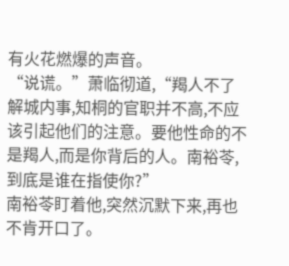有火花燃爆的声音。
“说谎。”萧临彻道,“羯人不了解城内事,知桐的官职并不高,不应该引起他们的注意。要他性命的不是羯人,而是你背后的人。南裕苓,到底是谁在指使你?”
南裕苓盯着他,突然沉默下来,再也不肯开口了。